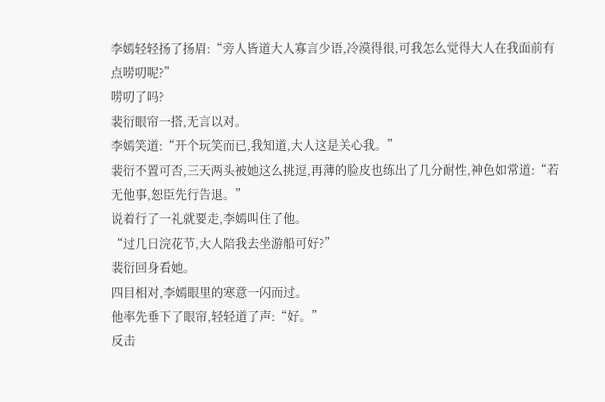李嫣轻轻扬了扬眉:“旁人皆道大人寡言少语,冷漠得很,可我怎么觉得大人在我面前有点唠叨呢?”
唠叨了吗?
裴衍眼帘一搭,无言以对。
李嫣笑道:“开个玩笑而已,我知道,大人这是关心我。”
裴衍不置可否,三天两头被她这么挑逗,再薄的脸皮也练出了几分耐性,神色如常道:“若无他事,恕臣先行告退。”
说着行了一礼就要走,李嫣叫住了他。
“过几日浣花节,大人陪我去坐游船可好?”
裴衍回身看她。
四目相对,李嫣眼里的寒意一闪而过。
他率先垂下了眼帘,轻轻道了声:“好。”
反击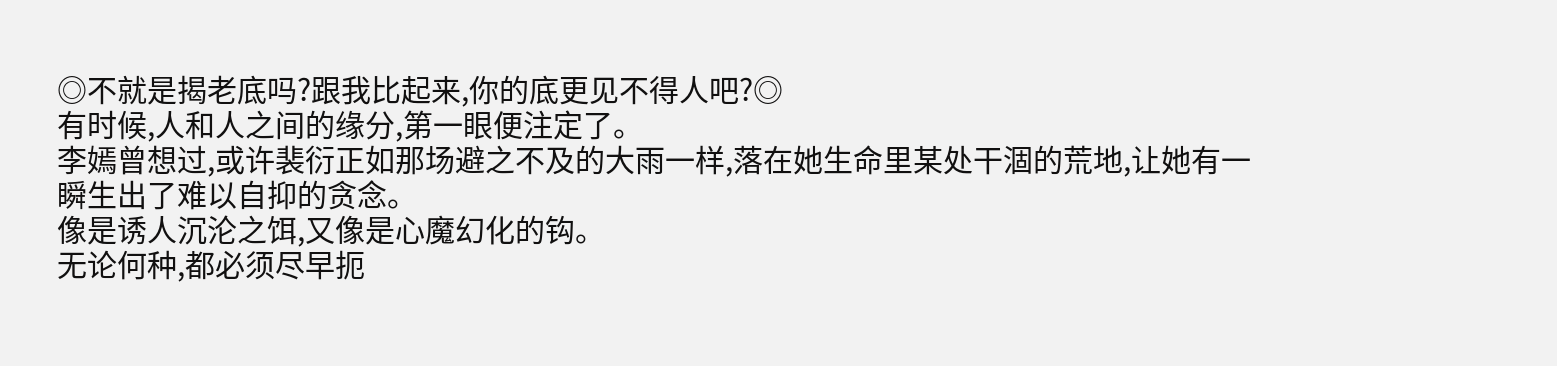◎不就是揭老底吗?跟我比起来,你的底更见不得人吧?◎
有时候,人和人之间的缘分,第一眼便注定了。
李嫣曾想过,或许裴衍正如那场避之不及的大雨一样,落在她生命里某处干涸的荒地,让她有一瞬生出了难以自抑的贪念。
像是诱人沉沦之饵,又像是心魔幻化的钩。
无论何种,都必须尽早扼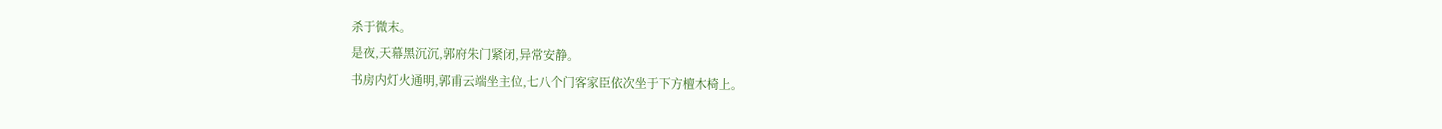杀于微末。
是夜,天幕黑沉沉,郭府朱门紧闭,异常安静。
书房内灯火通明,郭甫云端坐主位,七八个门客家臣依次坐于下方檀木椅上。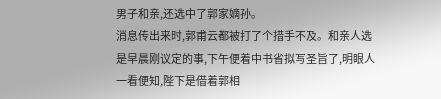男子和亲,还选中了郭家嫡孙。
消息传出来时,郭甫云都被打了个措手不及。和亲人选是早晨刚议定的事,下午便着中书省拟写圣旨了,明眼人一看便知,陛下是借着郭相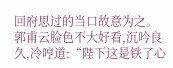回府思过的当口故意为之。
郭甫云脸色不大好看,沉吟良久,冷哼道:“陛下这是铁了心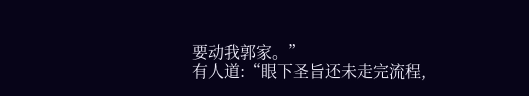要动我郭家。”
有人道:“眼下圣旨还未走完流程,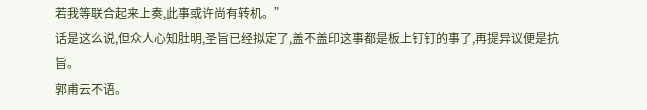若我等联合起来上奏,此事或许尚有转机。”
话是这么说,但众人心知肚明,圣旨已经拟定了,盖不盖印这事都是板上钉钉的事了,再提异议便是抗旨。
郭甫云不语。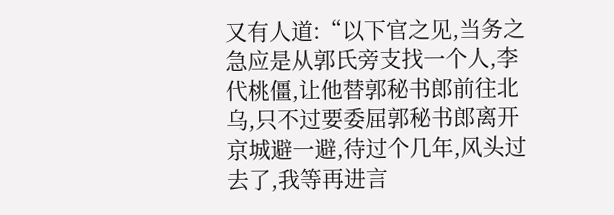又有人道:“以下官之见,当务之急应是从郭氏旁支找一个人,李代桃僵,让他替郭秘书郎前往北乌,只不过要委屈郭秘书郎离开京城避一避,待过个几年,风头过去了,我等再进言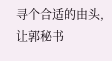寻个合适的由头,让郭秘书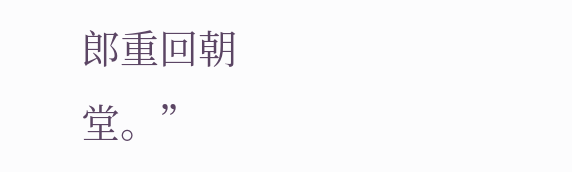郎重回朝堂。”